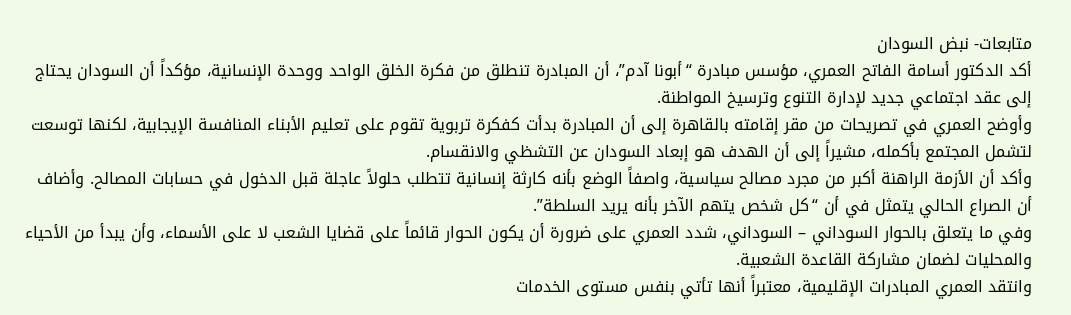متابعات- نبض السودان
أكد الدكتور أسامة الفاتح العمري، مؤسس مبادرة “أبونا آدم”، أن المبادرة تنطلق من فكرة الخلق الواحد ووحدة الإنسانية، مؤكداً أن السودان يحتاج إلى عقد اجتماعي جديد لإدارة التنوع وترسيخ المواطنة.
وأوضح العمري في تصريحات من مقر إقامته بالقاهرة إلى أن المبادرة بدأت كفكرة تربوية تقوم على تعليم الأبناء المنافسة الإيجابية، لكنها توسعت لتشمل المجتمع بأكمله، مشيراً إلى أن الهدف هو إبعاد السودان عن التشظي والانقسام.
وأكد أن الأزمة الراهنة أكبر من مجرد مصالح سياسية، واصفاً الوضع بأنه كارثة إنسانية تتطلب حلولاً عاجلة قبل الدخول في حسابات المصالح. وأضاف أن الصراع الحالي يتمثل في أن “كل شخص يتهم الآخر بأنه يريد السلطة”.
وفي ما يتعلق بالحوار السوداني – السوداني، شدد العمري على ضرورة أن يكون الحوار قائماً على قضايا الشعب لا على الأسماء، وأن يبدأ من الأحياء والمحليات لضمان مشاركة القاعدة الشعبية.
وانتقد العمري المبادرات الإقليمية، معتبراً أنها تأتي بنفس مستوى الخدمات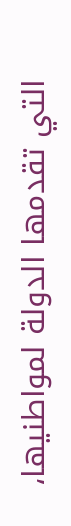التي تقدمها الدولة لمواطنيها،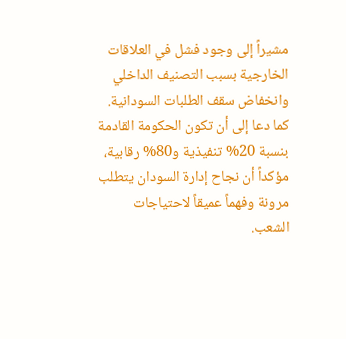مشيراً إلى وجود فشل في العلاقات الخارجية بسبب التصنيف الداخلي وانخفاض سقف الطلبات السودانية.
كما دعا إلى أن تكون الحكومة القادمة بنسبة 20% تنفيذية و80% رقابية، مؤكداً أن نجاح إدارة السودان يتطلب مرونة وفهماً عميقاً لاحتياجات الشعب.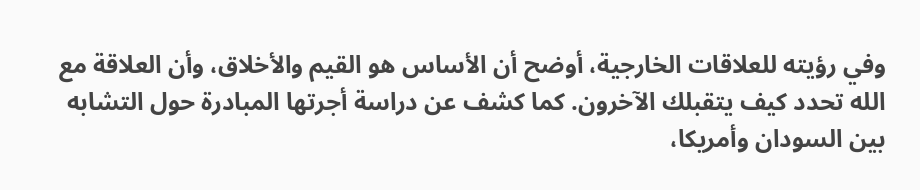وفي رؤيته للعلاقات الخارجية، أوضح أن الأساس هو القيم والأخلاق، وأن العلاقة مع الله تحدد كيف يتقبلك الآخرون. كما كشف عن دراسة أجرتها المبادرة حول التشابه بين السودان وأمريكا،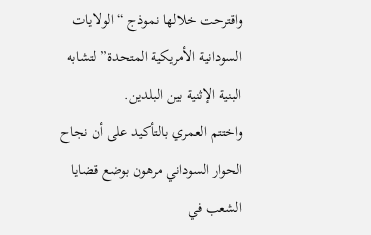واقترحت خلالها نموذج “الولايات السودانية الأمريكية المتحدة” لتشابه البنية الإثنية بين البلدين.
واختتم العمري بالتأكيد على أن نجاح الحوار السوداني مرهون بوضع قضايا الشعب في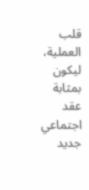قلب العملية، ليكون بمثابة عقد اجتماعي جديد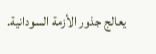يعالج جذور الأزمة السودانية.